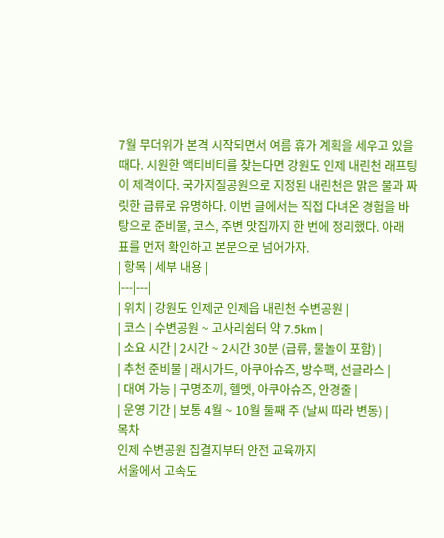7월 무더위가 본격 시작되면서 여름 휴가 계획을 세우고 있을 때다. 시원한 액티비티를 찾는다면 강원도 인제 내린천 래프팅이 제격이다. 국가지질공원으로 지정된 내린천은 맑은 물과 짜릿한 급류로 유명하다. 이번 글에서는 직접 다녀온 경험을 바탕으로 준비물, 코스, 주변 맛집까지 한 번에 정리했다. 아래 표를 먼저 확인하고 본문으로 넘어가자.
| 항목 | 세부 내용 |
|---|---|
| 위치 | 강원도 인제군 인제읍 내린천 수변공원 |
| 코스 | 수변공원 ~ 고사리쉼터 약 7.5km |
| 소요 시간 | 2시간 ~ 2시간 30분 (급류, 물놀이 포함) |
| 추천 준비물 | 래시가드, 아쿠아슈즈, 방수팩, 선글라스 |
| 대여 가능 | 구명조끼, 헬멧, 아쿠아슈즈, 안경줄 |
| 운영 기간 | 보통 4월 ~ 10월 둘째 주 (날씨 따라 변동) |
목차
인제 수변공원 집결지부터 안전 교육까지
서울에서 고속도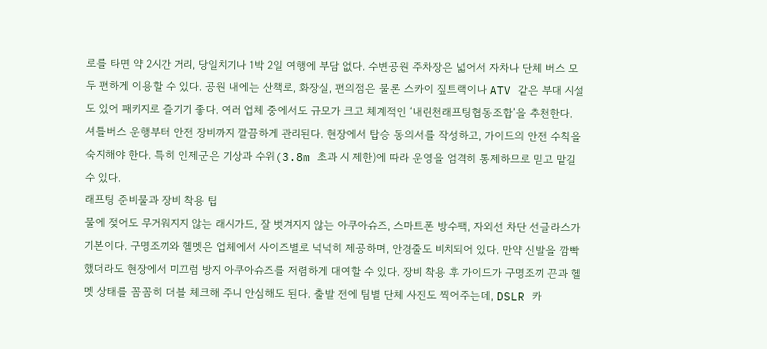로를 타면 약 2시간 거리, 당일치기나 1박 2일 여행에 부담 없다. 수변공원 주차장은 넓어서 자차나 단체 버스 모두 편하게 이용할 수 있다. 공원 내에는 산책로, 화장실, 편의점은 물론 스카이 짚트랙이나 ATV 같은 부대 시설도 있어 패키지로 즐기기 좋다. 여러 업체 중에서도 규모가 크고 체계적인 ‘내린천래프팅협동조합’을 추천한다. 셔틀버스 운행부터 안전 장비까지 깔끔하게 관리된다. 현장에서 탑승 동의서를 작성하고, 가이드의 안전 수칙을 숙지해야 한다. 특히 인제군은 기상과 수위(3.8m 초과 시 제한)에 따라 운영을 엄격히 통제하므로 믿고 맡길 수 있다.
래프팅 준비물과 장비 착용 팁
물에 젖어도 무거워지지 않는 래시가드, 잘 벗겨지지 않는 아쿠아슈즈, 스마트폰 방수팩, 자외선 차단 선글라스가 기본이다. 구명조끼와 헬멧은 업체에서 사이즈별로 넉넉히 제공하며, 안경줄도 비치되어 있다. 만약 신발을 깜빡했더라도 현장에서 미끄럼 방지 아쿠아슈즈를 저렴하게 대여할 수 있다. 장비 착용 후 가이드가 구명조끼 끈과 헬멧 상태를 꼼꼼히 더블 체크해 주니 안심해도 된다. 출발 전에 팀별 단체 사진도 찍어주는데, DSLR 카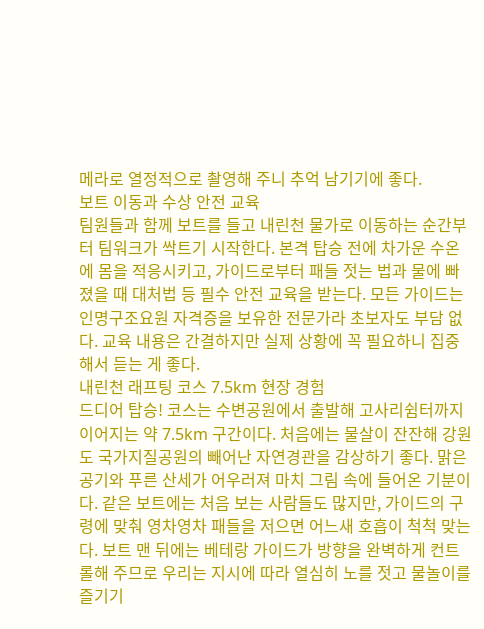메라로 열정적으로 촬영해 주니 추억 남기기에 좋다.
보트 이동과 수상 안전 교육
팀원들과 함께 보트를 들고 내린천 물가로 이동하는 순간부터 팀워크가 싹트기 시작한다. 본격 탑승 전에 차가운 수온에 몸을 적응시키고, 가이드로부터 패들 젓는 법과 물에 빠졌을 때 대처법 등 필수 안전 교육을 받는다. 모든 가이드는 인명구조요원 자격증을 보유한 전문가라 초보자도 부담 없다. 교육 내용은 간결하지만 실제 상황에 꼭 필요하니 집중해서 듣는 게 좋다.
내린천 래프팅 코스 7.5km 현장 경험
드디어 탑승! 코스는 수변공원에서 출발해 고사리쉼터까지 이어지는 약 7.5km 구간이다. 처음에는 물살이 잔잔해 강원도 국가지질공원의 빼어난 자연경관을 감상하기 좋다. 맑은 공기와 푸른 산세가 어우러져 마치 그림 속에 들어온 기분이다. 같은 보트에는 처음 보는 사람들도 많지만, 가이드의 구령에 맞춰 영차영차 패들을 저으면 어느새 호흡이 척척 맞는다. 보트 맨 뒤에는 베테랑 가이드가 방향을 완벽하게 컨트롤해 주므로 우리는 지시에 따라 열심히 노를 젓고 물놀이를 즐기기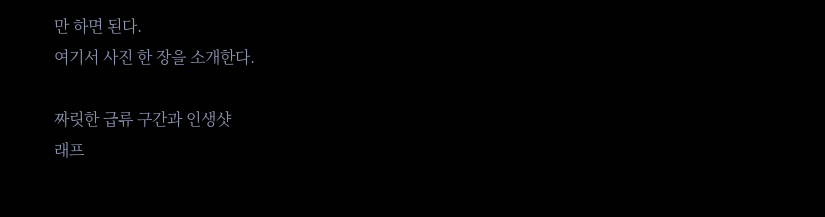만 하면 된다.
여기서 사진 한 장을 소개한다.

짜릿한 급류 구간과 인생샷
래프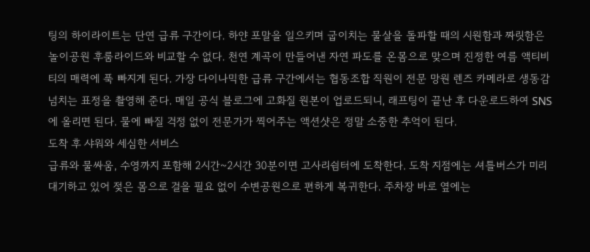팅의 하이라이트는 단연 급류 구간이다. 하얀 포말을 일으키며 굽이치는 물살을 돌파할 때의 시원함과 짜릿함은 놀이공원 후룸라이드와 비교할 수 없다. 천연 계곡이 만들어낸 자연 파도를 온몸으로 맞으며 진정한 여름 액티비티의 매력에 푹 빠지게 된다. 가장 다이나믹한 급류 구간에서는 협동조합 직원이 전문 망원 렌즈 카메라로 생동감 넘치는 표정을 촬영해 준다. 매일 공식 블로그에 고화질 원본이 업로드되니, 래프팅이 끝난 후 다운로드하여 SNS에 올리면 된다. 물에 빠질 걱정 없이 전문가가 찍어주는 액션샷은 정말 소중한 추억이 된다.
도착 후 샤워와 세심한 서비스
급류와 물싸움, 수영까지 포함해 2시간~2시간 30분이면 고사리쉼터에 도착한다. 도착 지점에는 셔틀버스가 미리 대기하고 있어 젖은 몸으로 걸을 필요 없이 수변공원으로 편하게 복귀한다. 주차장 바로 옆에는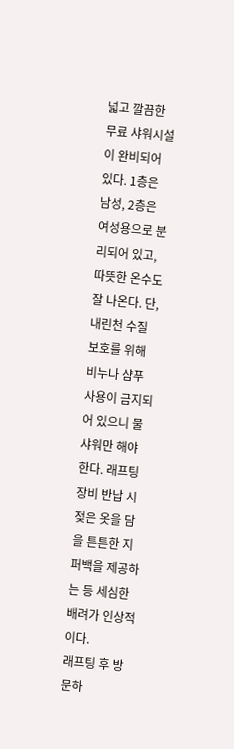넓고 깔끔한 무료 샤워시설이 완비되어 있다. 1층은 남성, 2층은 여성용으로 분리되어 있고, 따뜻한 온수도 잘 나온다. 단, 내린천 수질 보호를 위해 비누나 샴푸 사용이 금지되어 있으니 물샤워만 해야 한다. 래프팅 장비 반납 시 젖은 옷을 담을 튼튼한 지퍼백을 제공하는 등 세심한 배려가 인상적이다.
래프팅 후 방문하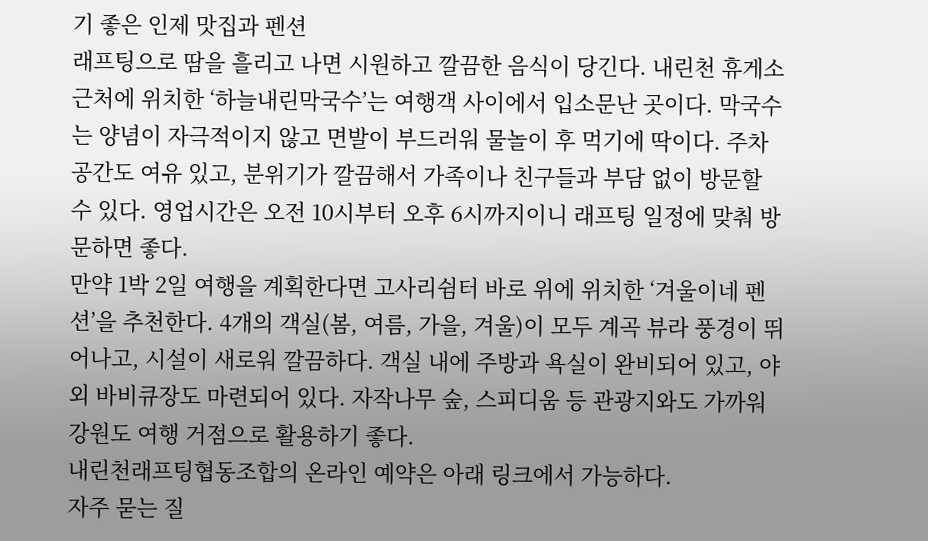기 좋은 인제 맛집과 펜션
래프팅으로 땀을 흘리고 나면 시원하고 깔끔한 음식이 당긴다. 내린천 휴게소 근처에 위치한 ‘하늘내린막국수’는 여행객 사이에서 입소문난 곳이다. 막국수는 양념이 자극적이지 않고 면발이 부드러워 물놀이 후 먹기에 딱이다. 주차 공간도 여유 있고, 분위기가 깔끔해서 가족이나 친구들과 부담 없이 방문할 수 있다. 영업시간은 오전 10시부터 오후 6시까지이니 래프팅 일정에 맞춰 방문하면 좋다.
만약 1박 2일 여행을 계획한다면 고사리쉼터 바로 위에 위치한 ‘겨울이네 펜션’을 추천한다. 4개의 객실(봄, 여름, 가을, 겨울)이 모두 계곡 뷰라 풍경이 뛰어나고, 시설이 새로워 깔끔하다. 객실 내에 주방과 욕실이 완비되어 있고, 야외 바비큐장도 마련되어 있다. 자작나무 숲, 스피디움 등 관광지와도 가까워 강원도 여행 거점으로 활용하기 좋다.
내린천래프팅협동조합의 온라인 예약은 아래 링크에서 가능하다.
자주 묻는 질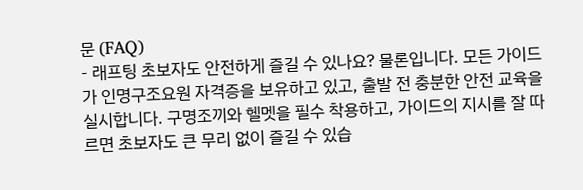문 (FAQ)
- 래프팅 초보자도 안전하게 즐길 수 있나요? 물론입니다. 모든 가이드가 인명구조요원 자격증을 보유하고 있고, 출발 전 충분한 안전 교육을 실시합니다. 구명조끼와 헬멧을 필수 착용하고, 가이드의 지시를 잘 따르면 초보자도 큰 무리 없이 즐길 수 있습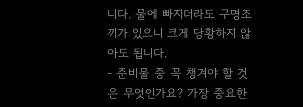니다. 물에 빠지더라도 구명조끼가 있으니 크게 당황하지 않아도 됩니다.
- 준비물 중 꼭 챙겨야 할 것은 무엇인가요? 가장 중요한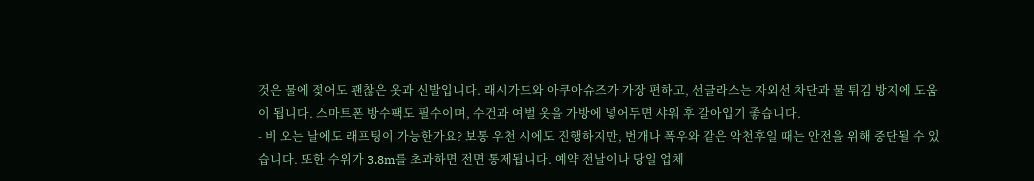것은 물에 젖어도 괜찮은 옷과 신발입니다. 래시가드와 아쿠아슈즈가 가장 편하고, 선글라스는 자외선 차단과 물 튀김 방지에 도움이 됩니다. 스마트폰 방수팩도 필수이며, 수건과 여벌 옷을 가방에 넣어두면 샤워 후 갈아입기 좋습니다.
- 비 오는 날에도 래프팅이 가능한가요? 보통 우천 시에도 진행하지만, 번개나 폭우와 같은 악천후일 때는 안전을 위해 중단될 수 있습니다. 또한 수위가 3.8m를 초과하면 전면 통제됩니다. 예약 전날이나 당일 업체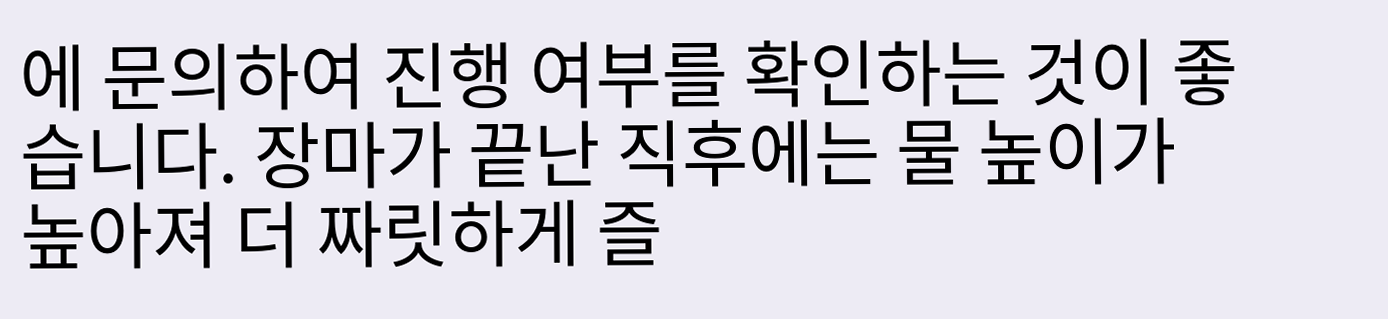에 문의하여 진행 여부를 확인하는 것이 좋습니다. 장마가 끝난 직후에는 물 높이가 높아져 더 짜릿하게 즐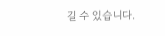길 수 있습니다.